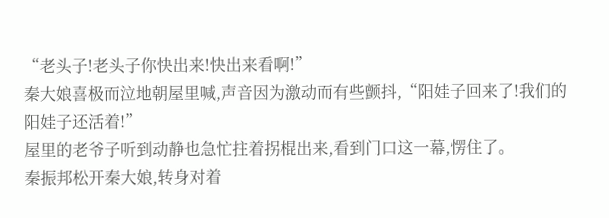“老头子!老头子你快出来!快出来看啊!”
秦大娘喜极而泣地朝屋里喊,声音因为激动而有些颤抖,“阳娃子回来了!我们的阳娃子还活着!”
屋里的老爷子听到动静也急忙拄着拐棍出来,看到门口这一幕,愣住了。
秦振邦松开秦大娘,转身对着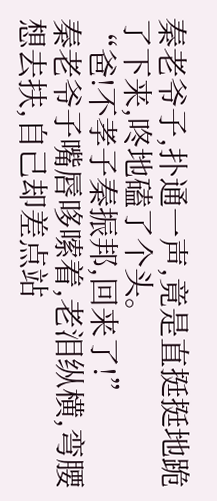秦老爷子,扑通一声,竟是直挺挺地跪了下来,咚地磕了个头。
“爸!不孝子秦振邦,回来了!”
秦老爷子嘴唇哆嗦着,老泪纵横,弯腰想去扶,自己却差点站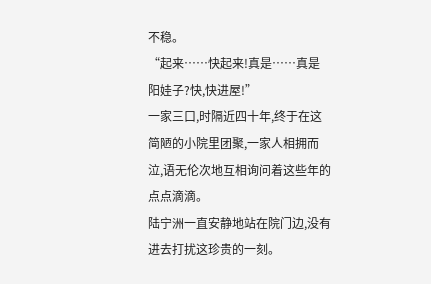不稳。
“起来……快起来!真是……真是阳娃子?快,快进屋!”
一家三口,时隔近四十年,终于在这简陋的小院里团聚,一家人相拥而泣,语无伦次地互相询问着这些年的点点滴滴。
陆宁洲一直安静地站在院门边,没有进去打扰这珍贵的一刻。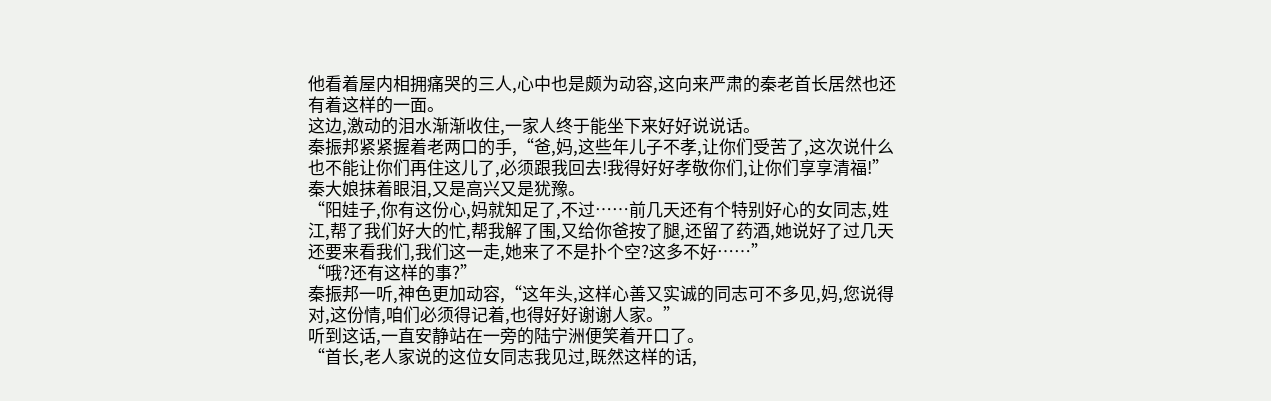他看着屋内相拥痛哭的三人,心中也是颇为动容,这向来严肃的秦老首长居然也还有着这样的一面。
这边,激动的泪水渐渐收住,一家人终于能坐下来好好说说话。
秦振邦紧紧握着老两口的手,“爸,妈,这些年儿子不孝,让你们受苦了,这次说什么也不能让你们再住这儿了,必须跟我回去!我得好好孝敬你们,让你们享享清福!”
秦大娘抹着眼泪,又是高兴又是犹豫。
“阳娃子,你有这份心,妈就知足了,不过……前几天还有个特别好心的女同志,姓江,帮了我们好大的忙,帮我解了围,又给你爸按了腿,还留了药酒,她说好了过几天还要来看我们,我们这一走,她来了不是扑个空?这多不好……”
“哦?还有这样的事?”
秦振邦一听,神色更加动容,“这年头,这样心善又实诚的同志可不多见,妈,您说得对,这份情,咱们必须得记着,也得好好谢谢人家。”
听到这话,一直安静站在一旁的陆宁洲便笑着开口了。
“首长,老人家说的这位女同志我见过,既然这样的话,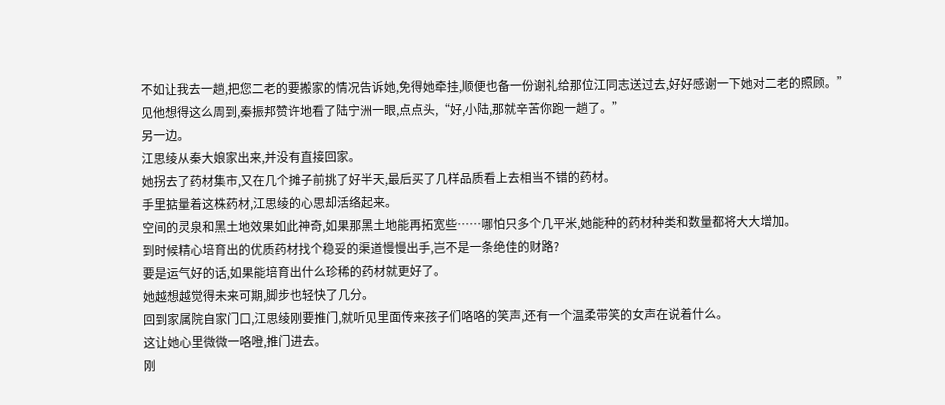不如让我去一趟,把您二老的要搬家的情况告诉她,免得她牵挂,顺便也备一份谢礼给那位江同志送过去,好好感谢一下她对二老的照顾。”
见他想得这么周到,秦振邦赞许地看了陆宁洲一眼,点点头,“好,小陆,那就辛苦你跑一趟了。”
另一边。
江思绫从秦大娘家出来,并没有直接回家。
她拐去了药材集市,又在几个摊子前挑了好半天,最后买了几样品质看上去相当不错的药材。
手里掂量着这株药材,江思绫的心思却活络起来。
空间的灵泉和黑土地效果如此神奇,如果那黑土地能再拓宽些……哪怕只多个几平米,她能种的药材种类和数量都将大大增加。
到时候精心培育出的优质药材找个稳妥的渠道慢慢出手,岂不是一条绝佳的财路?
要是运气好的话,如果能培育出什么珍稀的药材就更好了。
她越想越觉得未来可期,脚步也轻快了几分。
回到家属院自家门口,江思绫刚要推门,就听见里面传来孩子们咯咯的笑声,还有一个温柔带笑的女声在说着什么。
这让她心里微微一咯噔,推门进去。
刚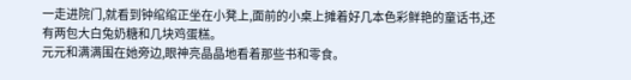一走进院门,就看到钟绾绾正坐在小凳上,面前的小桌上摊着好几本色彩鲜艳的童话书,还有两包大白兔奶糖和几块鸡蛋糕。
元元和满满围在她旁边,眼神亮晶晶地看着那些书和零食。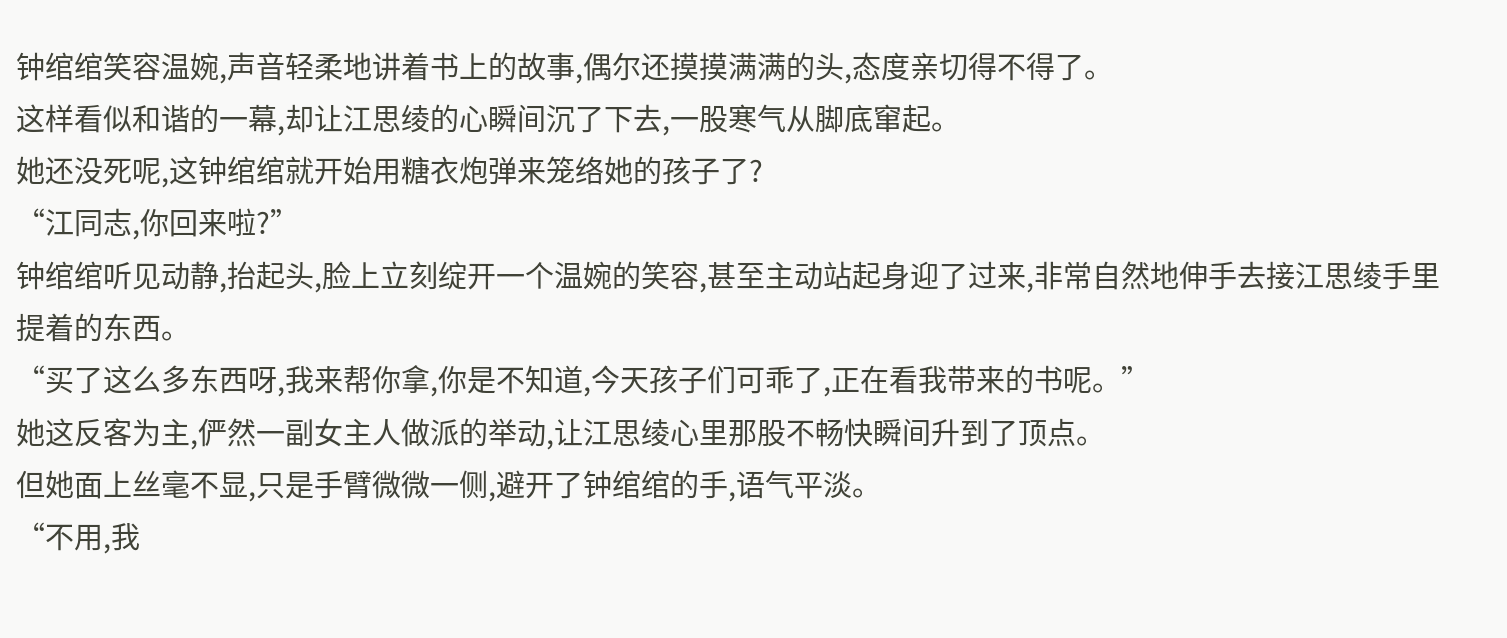钟绾绾笑容温婉,声音轻柔地讲着书上的故事,偶尔还摸摸满满的头,态度亲切得不得了。
这样看似和谐的一幕,却让江思绫的心瞬间沉了下去,一股寒气从脚底窜起。
她还没死呢,这钟绾绾就开始用糖衣炮弹来笼络她的孩子了?
“江同志,你回来啦?”
钟绾绾听见动静,抬起头,脸上立刻绽开一个温婉的笑容,甚至主动站起身迎了过来,非常自然地伸手去接江思绫手里提着的东西。
“买了这么多东西呀,我来帮你拿,你是不知道,今天孩子们可乖了,正在看我带来的书呢。”
她这反客为主,俨然一副女主人做派的举动,让江思绫心里那股不畅快瞬间升到了顶点。
但她面上丝毫不显,只是手臂微微一侧,避开了钟绾绾的手,语气平淡。
“不用,我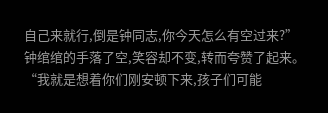自己来就行,倒是钟同志,你今天怎么有空过来?”
钟绾绾的手落了空,笑容却不变,转而夸赞了起来。
“我就是想着你们刚安顿下来,孩子们可能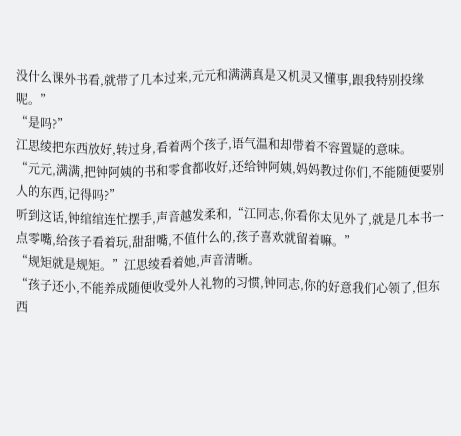没什么课外书看,就带了几本过来,元元和满满真是又机灵又懂事,跟我特别投缘呢。”
“是吗?”
江思绫把东西放好,转过身,看着两个孩子,语气温和却带着不容置疑的意味。
“元元,满满,把钟阿姨的书和零食都收好,还给钟阿姨,妈妈教过你们,不能随便要别人的东西,记得吗?”
听到这话,钟绾绾连忙摆手,声音越发柔和,“江同志,你看你太见外了,就是几本书一点零嘴,给孩子看着玩,甜甜嘴,不值什么的,孩子喜欢就留着嘛。”
“规矩就是规矩。”江思绫看着她,声音清晰。
“孩子还小,不能养成随便收受外人礼物的习惯,钟同志,你的好意我们心领了,但东西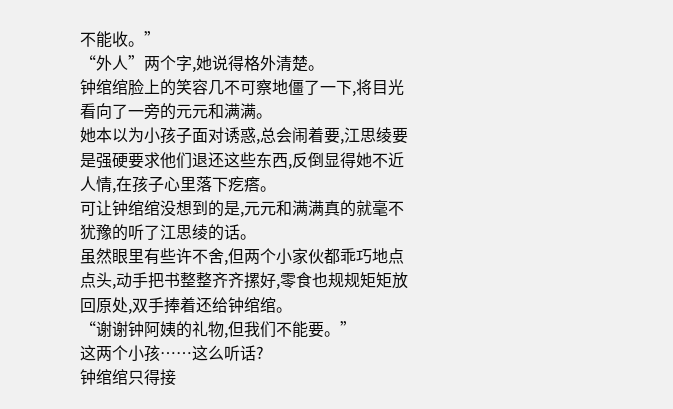不能收。”
“外人”两个字,她说得格外清楚。
钟绾绾脸上的笑容几不可察地僵了一下,将目光看向了一旁的元元和满满。
她本以为小孩子面对诱惑,总会闹着要,江思绫要是强硬要求他们退还这些东西,反倒显得她不近人情,在孩子心里落下疙瘩。
可让钟绾绾没想到的是,元元和满满真的就毫不犹豫的听了江思绫的话。
虽然眼里有些许不舍,但两个小家伙都乖巧地点点头,动手把书整整齐齐摞好,零食也规规矩矩放回原处,双手捧着还给钟绾绾。
“谢谢钟阿姨的礼物,但我们不能要。”
这两个小孩……这么听话?
钟绾绾只得接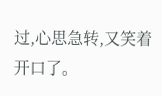过,心思急转,又笑着开口了。